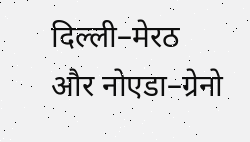दिल्ली–मेरठ और नोएडा–ग्रेनो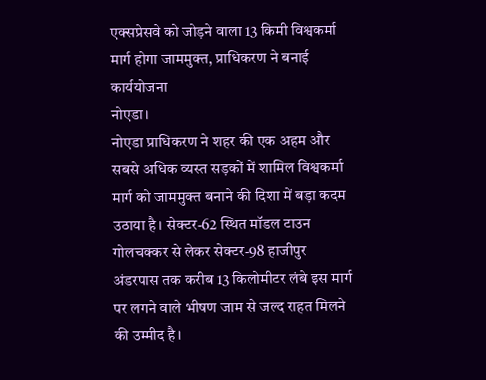एक्सप्रेसवे को जोड़ने वाला 13 किमी विश्वकर्मा मार्ग होगा जाममुक्त, प्राधिकरण ने बनाई कार्ययोजना
नोएडा।
नोएडा प्राधिकरण ने शहर की एक अहम और सबसे अधिक व्यस्त सड़कों में शामिल विश्वकर्मा मार्ग को जाममुक्त बनाने की दिशा में बड़ा कदम उठाया है। सेक्टर-62 स्थित मॉडल टाउन गोलचक्कर से लेकर सेक्टर-98 हाजीपुर अंडरपास तक करीब 13 किलोमीटर लंबे इस मार्ग पर लगने वाले भीषण जाम से जल्द राहत मिलने की उम्मीद है।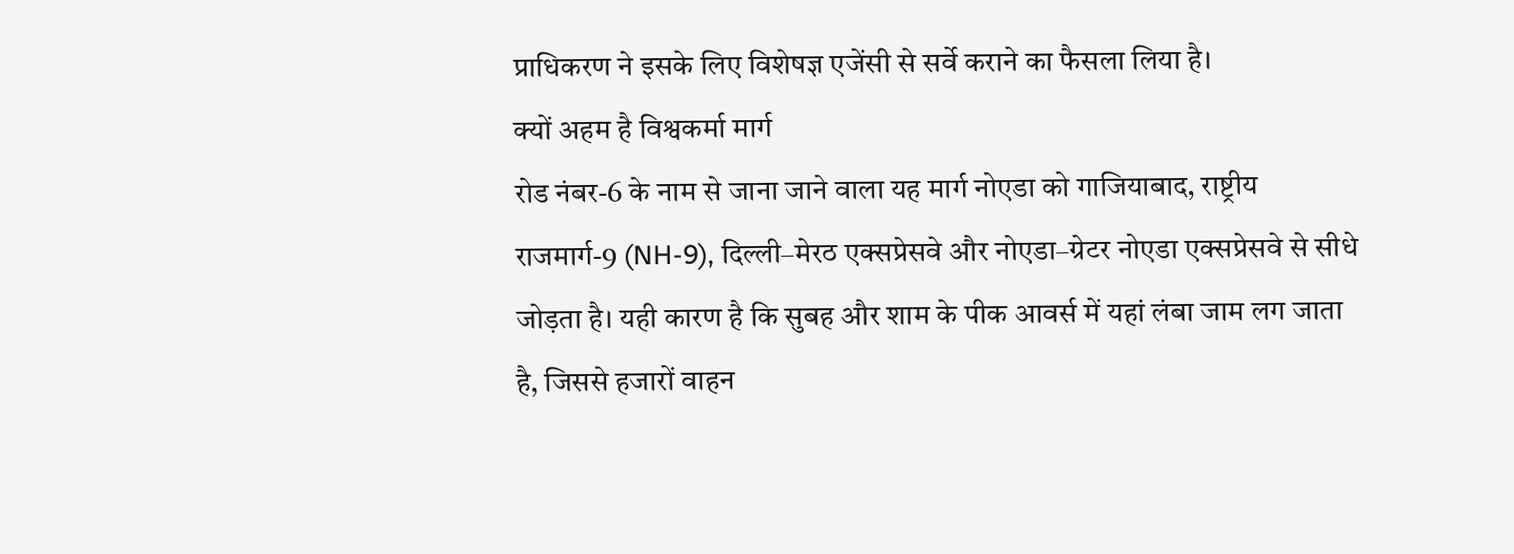प्राधिकरण ने इसके लिए विशेषज्ञ एजेंसी से सर्वे कराने का फैसला लिया है।
क्यों अहम है विश्वकर्मा मार्ग
रोड नंबर-6 के नाम से जाना जाने वाला यह मार्ग नोएडा को गाजियाबाद, राष्ट्रीय राजमार्ग-9 (NH-9), दिल्ली–मेरठ एक्सप्रेसवे और नोएडा–ग्रेटर नोएडा एक्सप्रेसवे से सीधे जोड़ता है। यही कारण है कि सुबह और शाम के पीक आवर्स में यहां लंबा जाम लग जाता है, जिससे हजारों वाहन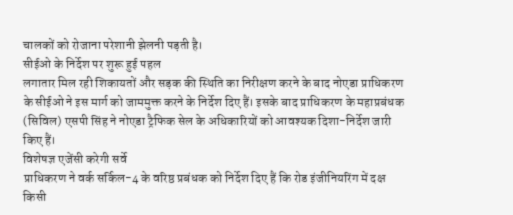चालकों को रोजाना परेशानी झेलनी पड़ती है।
सीईओ के निर्देश पर शुरू हुई पहल
लगातार मिल रही शिकायतों और सड़क की स्थिति का निरीक्षण करने के बाद नोएडा प्राधिकरण के सीईओ ने इस मार्ग को जाममुक्त करने के निर्देश दिए हैं। इसके बाद प्राधिकरण के महाप्रबंधक (सिविल) एसपी सिंह ने नोएडा ट्रैफिक सेल के अधिकारियों को आवश्यक दिशा-निर्देश जारी किए हैं।
विशेषज्ञ एजेंसी करेगी सर्वे
प्राधिकरण ने वर्क सर्किल-4 के वरिष्ठ प्रबंधक को निर्देश दिए हैं कि रोड इंजीनियरिंग में दक्ष किसी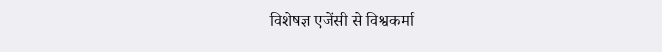विशेषज्ञ एजेंसी से विश्वकर्मा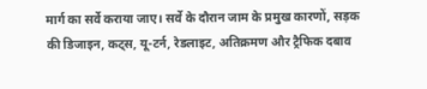मार्ग का सर्वे कराया जाए। सर्वे के दौरान जाम के प्रमुख कारणों, सड़क की डिजाइन, कट्स, यू-टर्न, रेडलाइट, अतिक्रमण और ट्रैफिक दबाव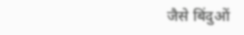जैसे बिंदुओं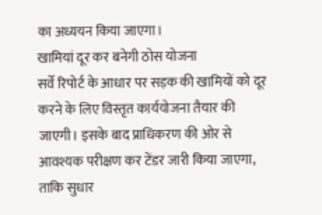का अध्ययन किया जाएगा।
खामियां दूर कर बनेगी ठोस योजना
सर्वे रिपोर्ट के आधार पर सड़क की खामियों को दूर करने के लिए विस्तृत कार्ययोजना तैयार की जाएगी। इसके बाद प्राधिकरण की ओर से आवश्यक परीक्षण कर टेंडर जारी किया जाएगा, ताकि सुधार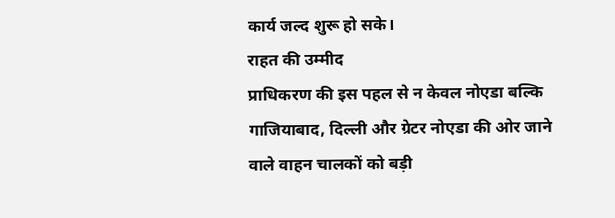कार्य जल्द शुरू हो सके।
राहत की उम्मीद
प्राधिकरण की इस पहल से न केवल नोएडा बल्कि गाजियाबाद, दिल्ली और ग्रेटर नोएडा की ओर जाने वाले वाहन चालकों को बड़ी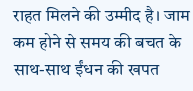राहत मिलने की उम्मीद है। जाम कम होने से समय की बचत के साथ-साथ ईंधन की खपत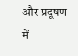और प्रदूषण में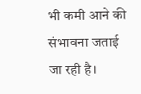भी कमी आने की संभावना जताई जा रही है।